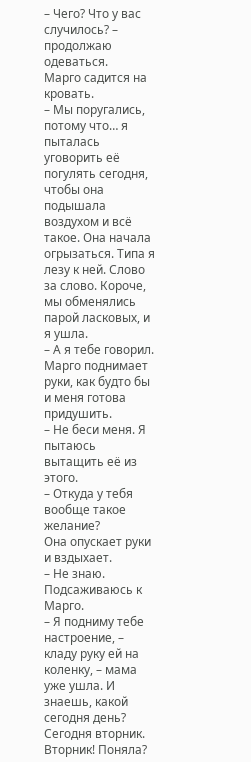– Чего? Что у вас случилось? – продолжаю одеваться.
Марго садится на кровать.
– Мы поругались, потому что… я пыталась уговорить её погулять сегодня, чтобы она подышала воздухом и всё такое. Она начала огрызаться. Типа я лезу к ней. Слово за слово. Короче, мы обменялись парой ласковых, и я ушла.
– А я тебе говорил.
Марго поднимает руки, как будто бы и меня готова придушить.
– Не беси меня. Я пытаюсь вытащить её из этого.
– Откуда у тебя вообще такое желание?
Она опускает руки и вздыхает.
– Не знаю.
Подсаживаюсь к Марго.
– Я подниму тебе настроение, – кладу руку ей на коленку, – мама уже ушла. И знаешь, какой сегодня день? Сегодня вторник. Вторник! Поняла?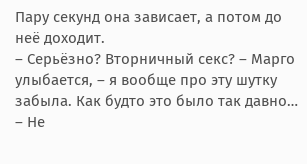Пару секунд она зависает, а потом до неё доходит.
– Серьёзно? Вторничный секс? – Марго улыбается, – я вообще про эту шутку забыла. Как будто это было так давно…
– Не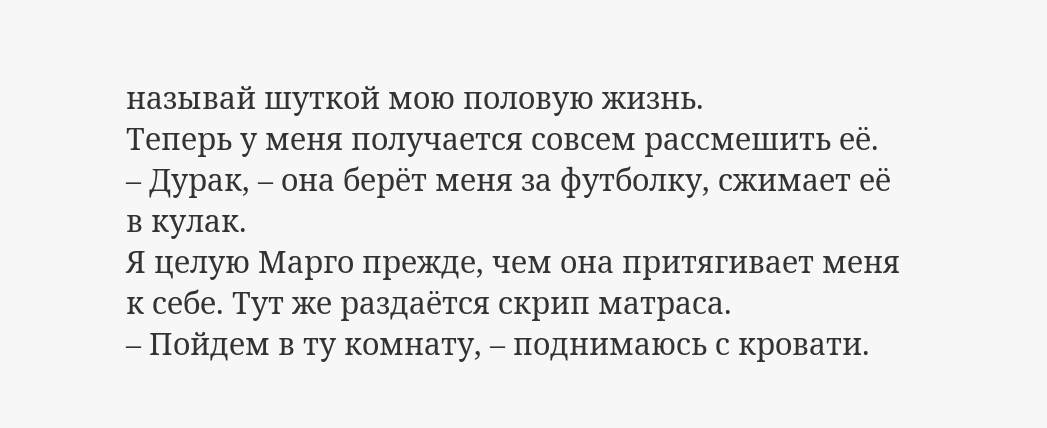называй шуткой мою половую жизнь.
Теперь у меня получается совсем рассмешить её.
– Дурак, – она берёт меня за футболку, сжимает её в кулак.
Я целую Марго прежде, чем она притягивает меня к себе. Тут же раздаётся скрип матраса.
– Пойдем в ту комнату, – поднимаюсь с кровати.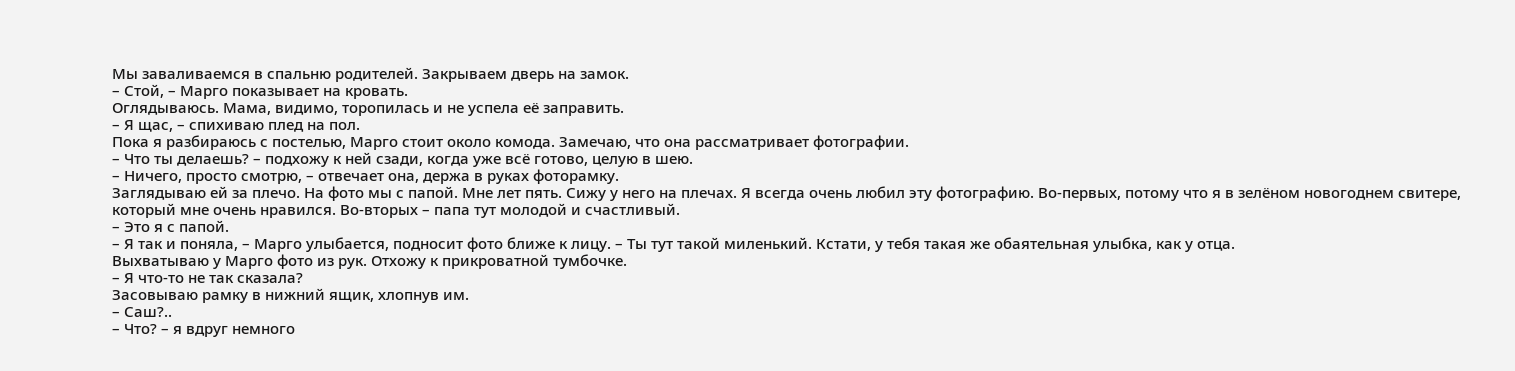Мы заваливаемся в спальню родителей. Закрываем дверь на замок.
– Стой, – Марго показывает на кровать.
Оглядываюсь. Мама, видимо, торопилась и не успела её заправить.
– Я щас, – спихиваю плед на пол.
Пока я разбираюсь с постелью, Марго стоит около комода. Замечаю, что она рассматривает фотографии.
– Что ты делаешь? – подхожу к ней сзади, когда уже всё готово, целую в шею.
– Ничего, просто смотрю, – отвечает она, держа в руках фоторамку.
Заглядываю ей за плечо. На фото мы с папой. Мне лет пять. Сижу у него на плечах. Я всегда очень любил эту фотографию. Во-первых, потому что я в зелёном новогоднем свитере, который мне очень нравился. Во-вторых – папа тут молодой и счастливый.
– Это я с папой.
– Я так и поняла, – Марго улыбается, подносит фото ближе к лицу. – Ты тут такой миленький. Кстати, у тебя такая же обаятельная улыбка, как у отца.
Выхватываю у Марго фото из рук. Отхожу к прикроватной тумбочке.
– Я что-то не так сказала?
Засовываю рамку в нижний ящик, хлопнув им.
– Саш?..
– Что? – я вдруг немного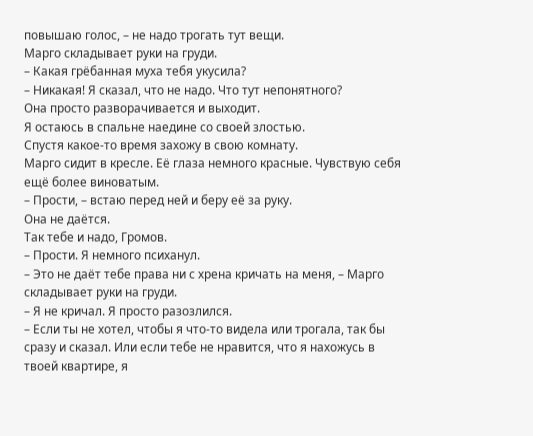повышаю голос, – не надо трогать тут вещи.
Марго складывает руки на груди.
– Какая грёбанная муха тебя укусила?
– Никакая! Я сказал, что не надо. Что тут непонятного?
Она просто разворачивается и выходит.
Я остаюсь в спальне наедине со своей злостью.
Спустя какое-то время захожу в свою комнату.
Марго сидит в кресле. Её глаза немного красные. Чувствую себя ещё более виноватым.
– Прости, – встаю перед ней и беру её за руку.
Она не даётся.
Так тебе и надо, Громов.
– Прости. Я немного психанул.
– Это не даёт тебе права ни с хрена кричать на меня, – Марго складывает руки на груди.
– Я не кричал. Я просто разозлился.
– Если ты не хотел, чтобы я что-то видела или трогала, так бы сразу и сказал. Или если тебе не нравится, что я нахожусь в твоей квартире, я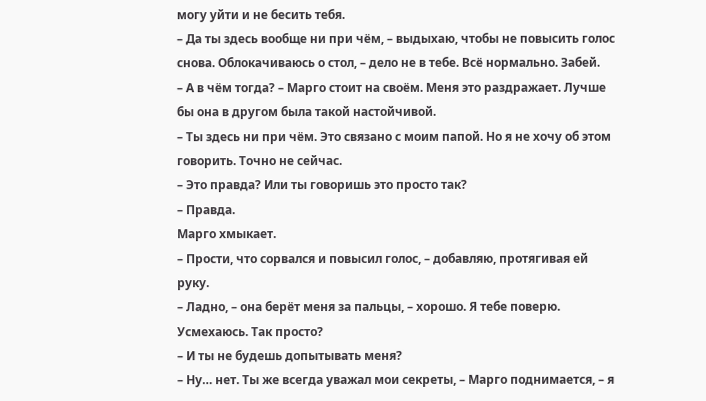могу уйти и не бесить тебя.
– Да ты здесь вообще ни при чём, – выдыхаю, чтобы не повысить голос снова. Облокачиваюсь о стол, – дело не в тебе. Всё нормально. Забей.
– А в чём тогда? – Марго стоит на своём. Меня это раздражает. Лучше бы она в другом была такой настойчивой.
– Ты здесь ни при чём. Это связано с моим папой. Но я не хочу об этом говорить. Точно не сейчас.
– Это правда? Или ты говоришь это просто так?
– Правда.
Марго хмыкает.
– Прости, что сорвался и повысил голос, – добавляю, протягивая ей руку.
– Ладно, – она берёт меня за пальцы, – хорошо. Я тебе поверю.
Усмехаюсь. Так просто?
– И ты не будешь допытывать меня?
– Ну… нет. Ты же всегда уважал мои секреты, – Марго поднимается, – я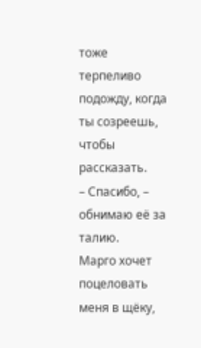тоже терпеливо подожду, когда ты созреешь, чтобы рассказать.
– Спасибо, – обнимаю её за талию.
Марго хочет поцеловать меня в щёку,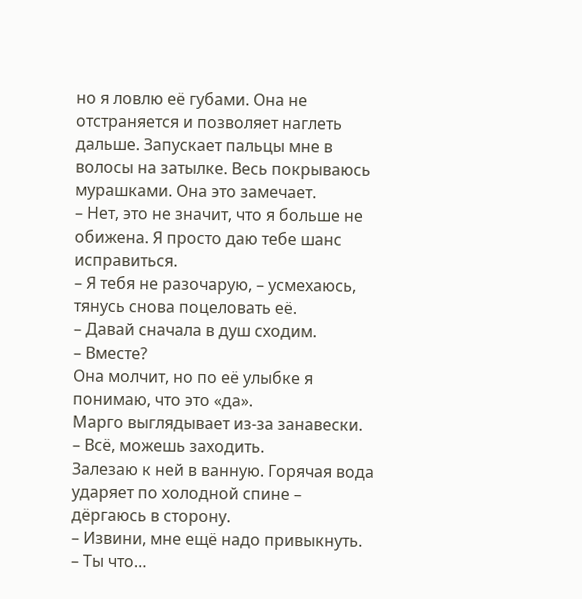но я ловлю её губами. Она не отстраняется и позволяет наглеть дальше. Запускает пальцы мне в волосы на затылке. Весь покрываюсь мурашками. Она это замечает.
– Нет, это не значит, что я больше не обижена. Я просто даю тебе шанс исправиться.
– Я тебя не разочарую, – усмехаюсь, тянусь снова поцеловать её.
– Давай сначала в душ сходим.
– Вместе?
Она молчит, но по её улыбке я понимаю, что это «да».
Марго выглядывает из-за занавески.
– Всё, можешь заходить.
Залезаю к ней в ванную. Горячая вода ударяет по холодной спине – дёргаюсь в сторону.
– Извини, мне ещё надо привыкнуть.
– Ты что…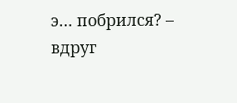э… побрился? – вдруг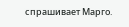спрашивает Марго.